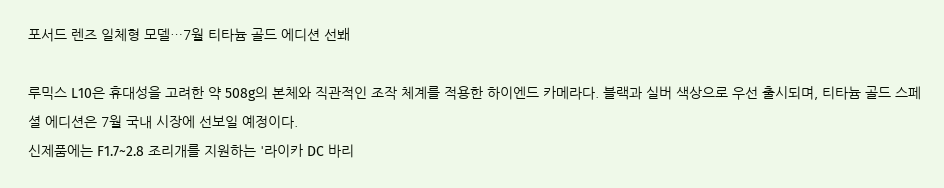포서드 렌즈 일체형 모델…7월 티타늄 골드 에디션 선봬

루믹스 L10은 휴대성을 고려한 약 508g의 본체와 직관적인 조작 체계를 적용한 하이엔드 카메라다. 블랙과 실버 색상으로 우선 출시되며, 티타늄 골드 스페셜 에디션은 7월 국내 시장에 선보일 예정이다.
신제품에는 F1.7~2.8 조리개를 지원하는 '라이카 DC 바리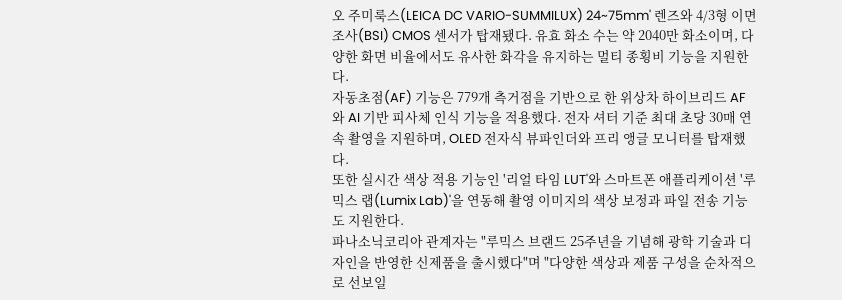오 주미룩스(LEICA DC VARIO-SUMMILUX) 24~75mm' 렌즈와 4/3형 이면조사(BSI) CMOS 센서가 탑재됐다. 유효 화소 수는 약 2040만 화소이며, 다양한 화면 비율에서도 유사한 화각을 유지하는 멀티 종횡비 기능을 지원한다.
자동초점(AF) 기능은 779개 측거점을 기반으로 한 위상차 하이브리드 AF와 AI 기반 피사체 인식 기능을 적용했다. 전자 셔터 기준 최대 초당 30매 연속 촬영을 지원하며, OLED 전자식 뷰파인더와 프리 앵글 모니터를 탑재했다.
또한 실시간 색상 적용 기능인 '리얼 타임 LUT'와 스마트폰 애플리케이션 '루믹스 랩(Lumix Lab)'을 연동해 촬영 이미지의 색상 보정과 파일 전송 기능도 지원한다.
파나소닉코리아 관계자는 "루믹스 브랜드 25주년을 기념해 광학 기술과 디자인을 반영한 신제품을 출시했다"며 "다양한 색상과 제품 구성을 순차적으로 선보일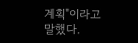계획"이라고 말했다.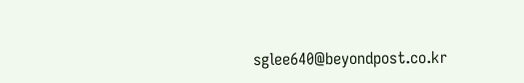sglee640@beyondpost.co.kr